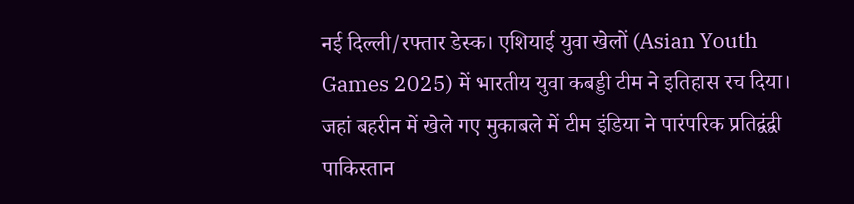नई दिल्ली/रफ्तार डेस्क। एशियाई युवा खेलों (Asian Youth Games 2025) में भारतीय युवा कबड्डी टीम ने इतिहास रच दिया। जहां बहरीन में खेले गए मुकाबले में टीम इंडिया ने पारंपरिक प्रतिद्वंद्वी पाकिस्तान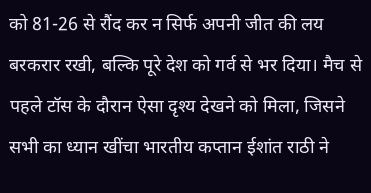को 81-26 से रौंद कर न सिर्फ अपनी जीत की लय बरकरार रखी, बल्कि पूरे देश को गर्व से भर दिया। मैच से पहले टॉस के दौरान ऐसा दृश्य देखने को मिला, जिसने सभी का ध्यान खींचा भारतीय कप्तान ईशांत राठी ने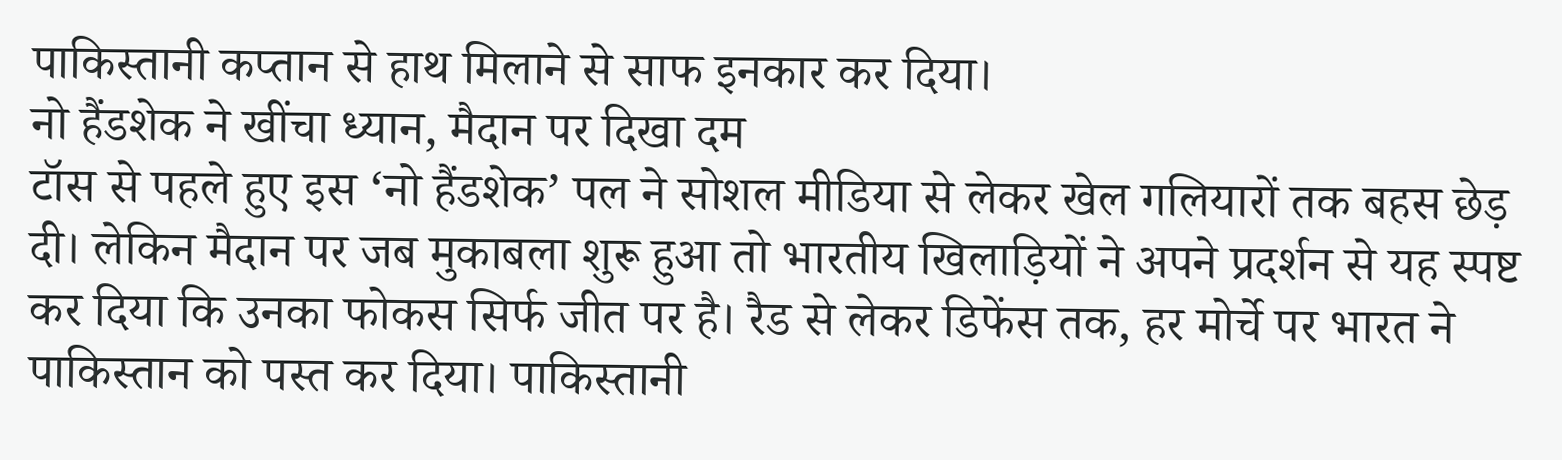पाकिस्तानी कप्तान से हाथ मिलाने से साफ इनकार कर दिया।
नो हैंडशेक ने खींचा ध्यान, मैदान पर दिखा दम
टॉस से पहले हुए इस ‘नो हैंडशेक’ पल ने सोशल मीडिया से लेकर खेल गलियारों तक बहस छेड़ दी। लेकिन मैदान पर जब मुकाबला शुरू हुआ तो भारतीय खिलाड़ियों ने अपने प्रदर्शन से यह स्पष्ट कर दिया कि उनका फोकस सिर्फ जीत पर है। रैड से लेकर डिफेंस तक, हर मोर्चे पर भारत ने पाकिस्तान को पस्त कर दिया। पाकिस्तानी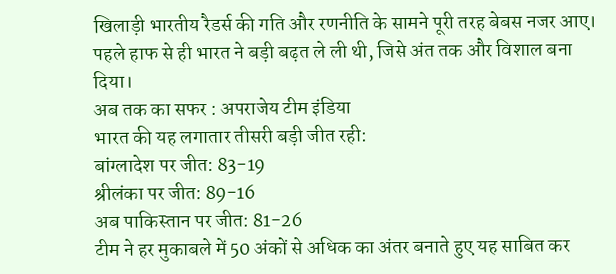खिलाड़ी भारतीय रैडर्स की गति और रणनीति के सामने पूरी तरह बेबस नजर आए। पहले हाफ से ही भारत ने बड़ी बढ़त ले ली थी, जिसे अंत तक और विशाल बना दिया।
अब तक का सफर : अपराजेय टीम इंडिया
भारत की यह लगातार तीसरी बड़ी जीत रही:
बांग्लादेश पर जीत: 83-19
श्रीलंका पर जीत: 89-16
अब पाकिस्तान पर जीत: 81-26
टीम ने हर मुकाबले में 50 अंकों से अधिक का अंतर बनाते हुए यह साबित कर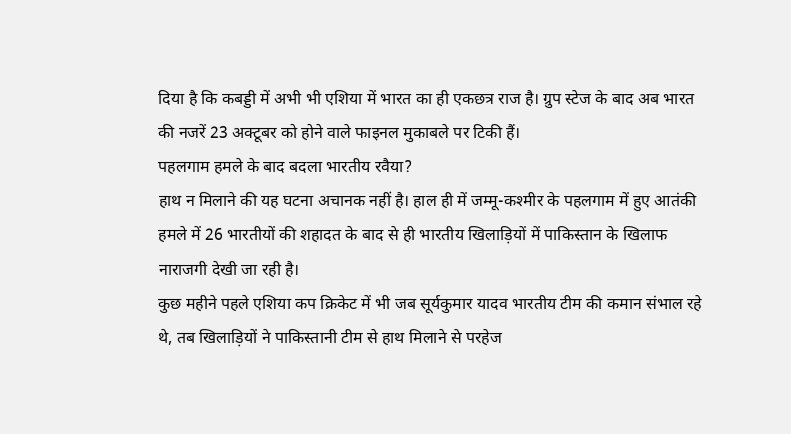दिया है कि कबड्डी में अभी भी एशिया में भारत का ही एकछत्र राज है। ग्रुप स्टेज के बाद अब भारत की नजरें 23 अक्टूबर को होने वाले फाइनल मुकाबले पर टिकी हैं।
पहलगाम हमले के बाद बदला भारतीय रवैया?
हाथ न मिलाने की यह घटना अचानक नहीं है। हाल ही में जम्मू-कश्मीर के पहलगाम में हुए आतंकी हमले में 26 भारतीयों की शहादत के बाद से ही भारतीय खिलाड़ियों में पाकिस्तान के खिलाफ नाराजगी देखी जा रही है।
कुछ महीने पहले एशिया कप क्रिकेट में भी जब सूर्यकुमार यादव भारतीय टीम की कमान संभाल रहे थे, तब खिलाड़ियों ने पाकिस्तानी टीम से हाथ मिलाने से परहेज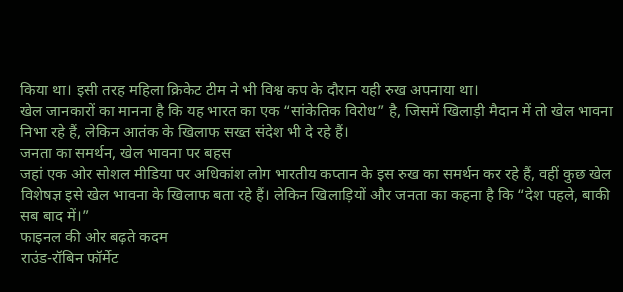किया था। इसी तरह महिला क्रिकेट टीम ने भी विश्व कप के दौरान यही रुख अपनाया था।
खेल जानकारों का मानना है कि यह भारत का एक “सांकेतिक विरोध” है, जिसमें खिलाड़ी मैदान में तो खेल भावना निभा रहे हैं, लेकिन आतंक के खिलाफ सख्त संदेश भी दे रहे हैं।
जनता का समर्थन, खेल भावना पर बहस
जहां एक ओर सोशल मीडिया पर अधिकांश लोग भारतीय कप्तान के इस रुख का समर्थन कर रहे हैं, वहीं कुछ खेल विशेषज्ञ इसे खेल भावना के खिलाफ बता रहे हैं। लेकिन खिलाड़ियों और जनता का कहना है कि “देश पहले, बाकी सब बाद में।”
फाइनल की ओर बढ़ते कदम
राउंड-रॉबिन फॉर्मेट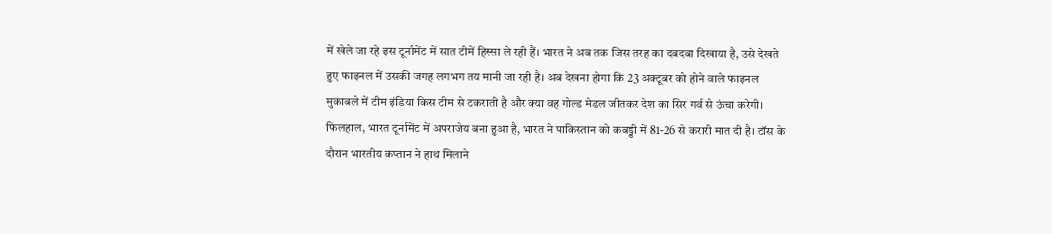में खेले जा रहे इस टूर्नामेंट में सात टीमें हिस्सा ले रही हैं। भारत ने अब तक जिस तरह का दबदबा दिखाया है, उसे देखते हुए फाइनल में उसकी जगह लगभग तय मानी जा रही है। अब देखना होगा कि 23 अक्टूबर को होने वाले फाइनल मुकाबले में टीम इंडिया किस टीम से टकराती है और क्या वह गोल्ड मेडल जीतकर देश का सिर गर्व से ऊंचा करेगी। फिलहाल, भारत टूर्नामेंट में अपराजेय बना हुआ है, भारत ने पाकिस्तान को कबड्डी में 81-26 से करारी मात दी है। टॉस के दौरान भारतीय कप्तान ने हाथ मिलाने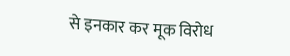से इनकार कर मूक विरोध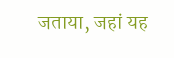जताया, जहां यह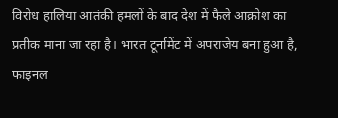विरोध हालिया आतंकी हमलों के बाद देश में फैले आक्रोश का प्रतीक माना जा रहा है। भारत टूर्नामेंट में अपराजेय बना हुआ है, फाइनल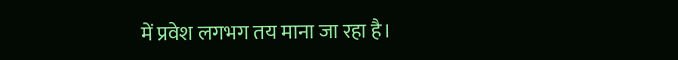में प्रवेश लगभग तय माना जा रहा है।